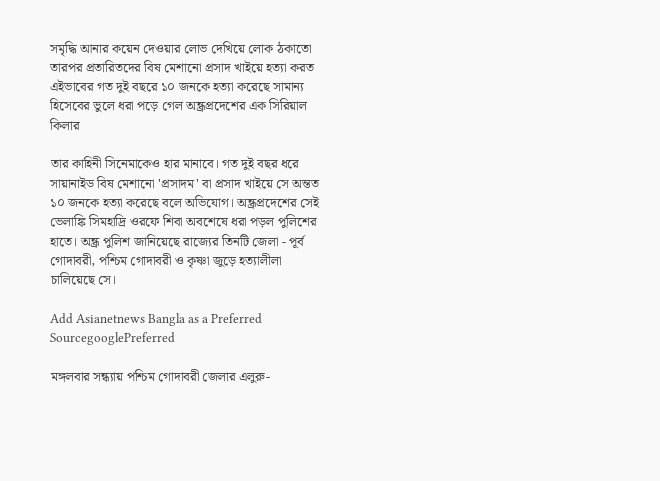সমৃদ্ধি আনার কয়েন দেওয়ার লোভ দেখিয়ে লোক ঠকাতো তারপর প্রতারিতদের বিষ মেশানো প্রসাদ খাইয়ে হত্যা করত এইভাবের গত দুই বছরে ১০ জনকে হত্যা করেছে সামান্য হিসেবের ভুলে ধরা পড়ে গেল অন্ধ্রপ্রদেশের এক সিরিয়াল কিলার

তার কাহিনী সিনেমাকেও হার মানাবে। গত দুই বছর ধরে সায়ানাইড বিষ মেশানো 'প্রসাদম' বা প্রসাদ খাইয়ে সে অন্তত ১০ জনকে হত্যা করেছে বলে অভিযোগ। অন্ধ্রপ্রদেশের সেই ভেলাঙ্কি সিমহাদ্রি ওরফে শিবা অবশেষে ধরা পড়ল পুলিশের হাতে। অন্ধ্র পুলিশ জানিয়েছে রাজ্যের তিনটি জেলা - পূর্ব গোদাবরী, পশ্চিম গোদাবরী ও কৃষ্ণা জুড়ে হত্যালীলা চালিয়েছে সে।

Add Asianetnews Bangla as a Preferred SourcegooglePreferred

মঙ্গলবার সন্ধ্যায় পশ্চিম গোদাবরী জেলার এলুরু-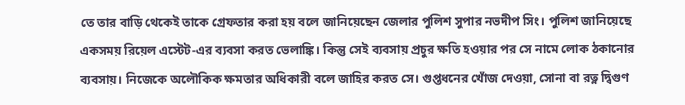তে তার বাড়ি থেকেই তাকে গ্রেফতার করা হয় বলে জানিয়েছেন জেলার পুলিশ সুপার নভদীপ সিং। পুলিশ জানিয়েছে একসময় রিয়েল এস্টেট-এর ব্যবসা করত ভেলাঙ্কি। কিন্তু সেই ব্যবসায় প্রচুর ক্ষতি হওয়ার পর সে নামে লোক ঠকানোর ব্যবসায়। নিজেকে অলৌকিক ক্ষমতার অধিকারী বলে জাহির করত সে। গুপ্তধনের খোঁজ দেওয়া, সোনা বা রত্ন দ্বিগুণ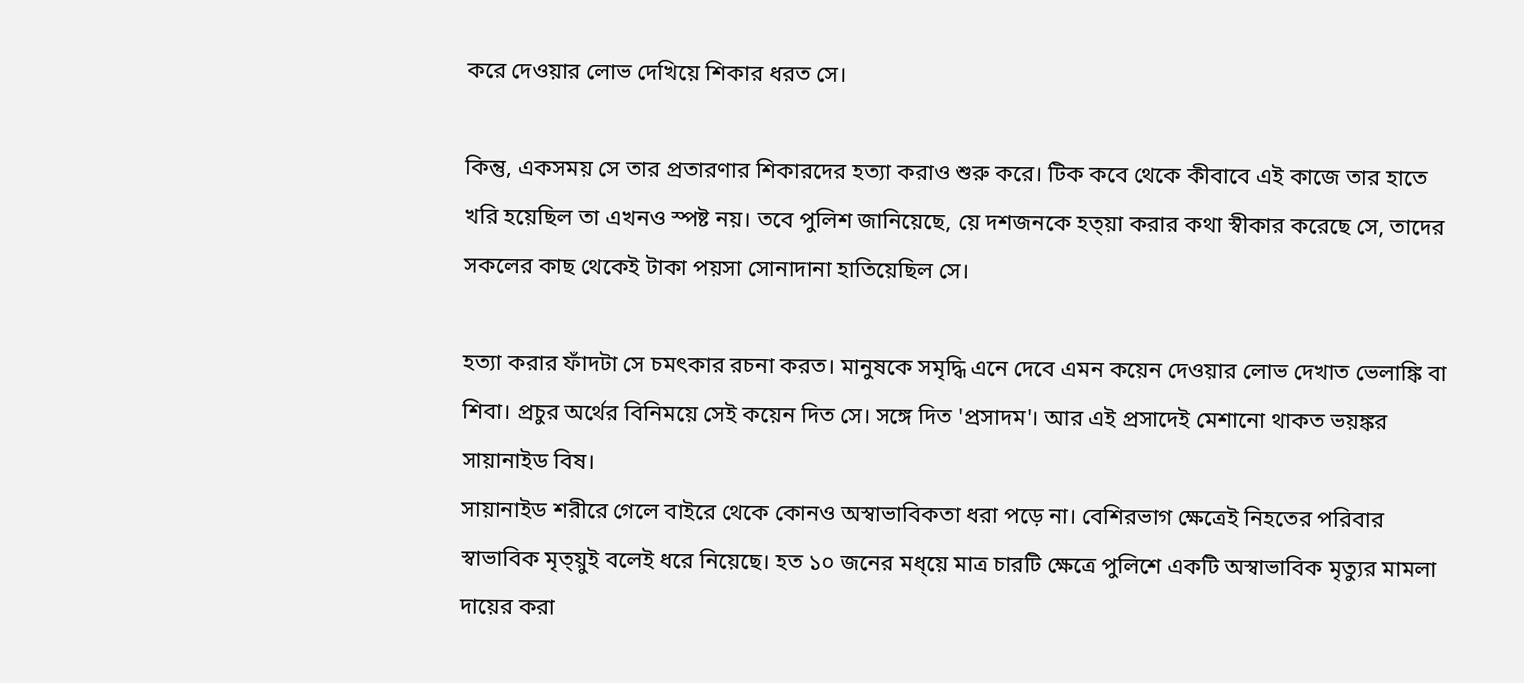করে দেওয়ার লোভ দেখিয়ে শিকার ধরত সে।

কিন্তু, একসময় সে তার প্রতারণার শিকারদের হত্যা করাও শুরু করে। টিক কবে থেকে কীবাবে এই কাজে তার হাতে খরি হয়েছিল তা এখনও স্পষ্ট নয়। তবে পুলিশ জানিয়েছে, য়ে দশজনকে হত্য়া করার কথা স্বীকার করেছে সে, তাদের সকলের কাছ থেকেই টাকা পয়সা সোনাদানা হাতিয়েছিল সে।

হত্যা করার ফাঁদটা সে চমৎকার রচনা করত। মানুষকে সমৃদ্ধি এনে দেবে এমন কয়েন দেওয়ার লোভ দেখাত ভেলাঙ্কি বা শিবা। প্রচুর অর্থের বিনিময়ে সেই কয়েন দিত সে। সঙ্গে দিত 'প্রসাদম'। আর এই প্রসাদেই মেশানো থাকত ভয়ঙ্কর সায়ানাইড বিষ।
সায়ানাইড শরীরে গেলে বাইরে থেকে কোনও অস্বাভাবিকতা ধরা পড়ে না। বেশিরভাগ ক্ষেত্রেই নিহতের পরিবার স্বাভাবিক মৃত্য়ুই বলেই ধরে নিয়েছে। হত ১০ জনের মধ্য়ে মাত্র চারটি ক্ষেত্রে পুলিশে একটি অস্বাভাবিক মৃত্যুর মামলা দায়ের করা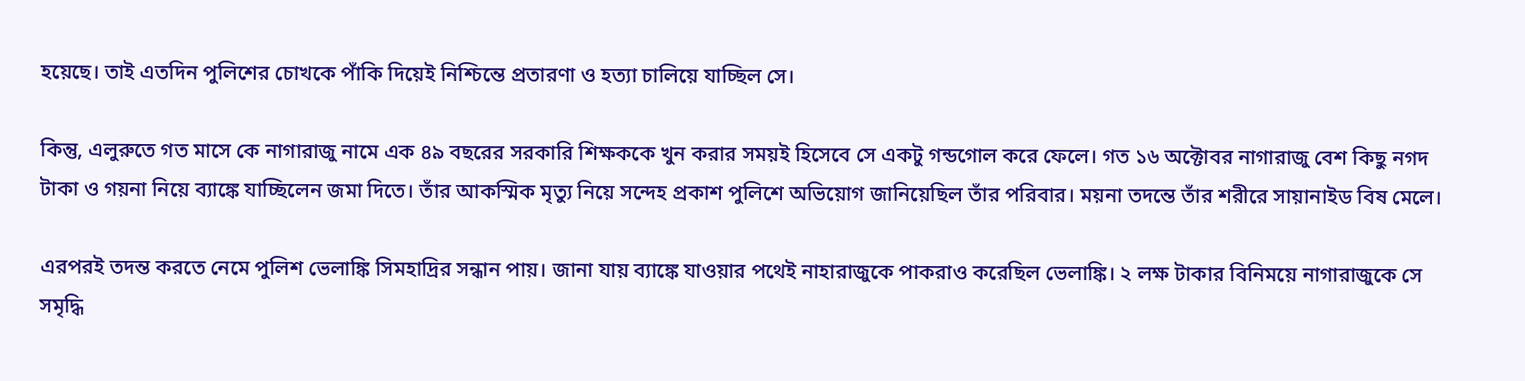হয়েছে। তাই এতদিন পুলিশের চোখকে পাঁকি দিয়েই নিশ্চিন্তে প্রতারণা ও হত্যা চালিয়ে যাচ্ছিল সে।

কিন্তু, এলুরুতে গত মাসে কে নাগারাজু নামে এক ৪৯ বছরের সরকারি শিক্ষককে খুন করার সময়ই হিসেবে সে একটু গন্ডগোল করে ফেলে। গত ১৬ অক্টোবর নাগারাজু বেশ কিছু নগদ টাকা ও গয়না নিয়ে ব্যাঙ্কে যাচ্ছিলেন জমা দিতে। তাঁর আকস্মিক মৃত্যু নিয়ে সন্দেহ প্রকাশ পুলিশে অভিয়োগ জানিয়েছিল তাঁর পরিবার। ময়না তদন্তে তাঁর শরীরে সায়ানাইড বিষ মেলে।

এরপরই তদন্ত করতে নেমে পুলিশ ভেলাঙ্কি সিমহাদ্রির সন্ধান পায়। জানা যায় ব্যাঙ্কে যাওয়ার পথেই নাহারাজুকে পাকরাও করেছিল ভেলাঙ্কি। ২ লক্ষ টাকার বিনিময়ে নাগারাজুকে সে সমৃদ্ধি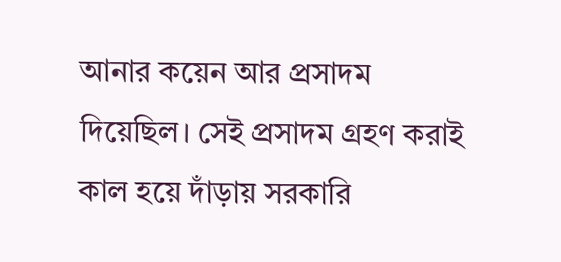আনার কয়েন আর প্রসাদম দিয়েছিল। সেই প্রসাদম গ্রহণ করাই কাল হয়ে দাঁড়ায় সরকারি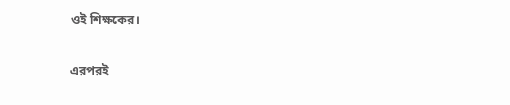ওই শিক্ষকের।

এরপরই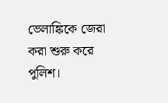ভেলাঙ্কিকে জেরা করা শুরু করে পুলিশ।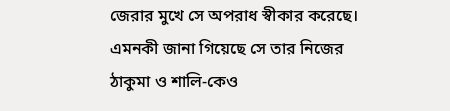জেরার মুখে সে অপরাধ স্বীকার করেছে। এমনকী জানা গিয়েছে সে তার নিজের ঠাকুমা ও শালি-কেও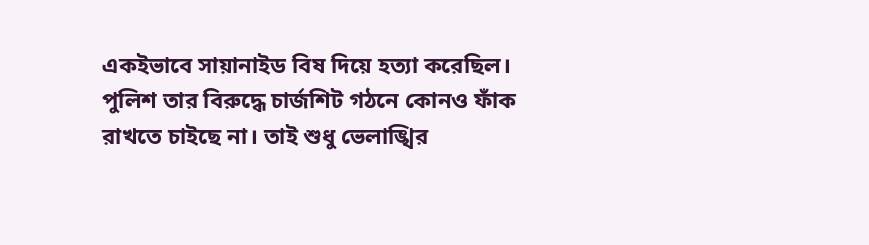একইভাবে সায়ানাইড বিষ দিয়ে হত্যা করেছিল। পুলিশ তার বিরুদ্ধে চার্জশিট গঠনে কোনও ফাঁক রাখতে চাইছে না। তাই শুধু ভেলাঙ্খির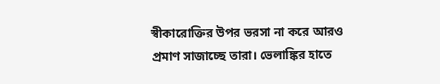স্বীকারোক্তির উপর ভরসা না করে আরও প্রমাণ সাজাচ্ছে তারা। ভেলাঙ্কির হাতে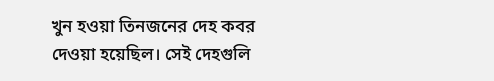খুন হওয়া তিনজনের দেহ কবর দেওয়া হয়েছিল। সেই দেহগুলি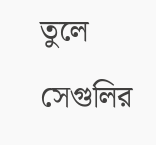তুলে সেগুলির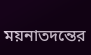ময়নাতদন্তের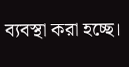ব্যবস্থা করা হচ্ছে।